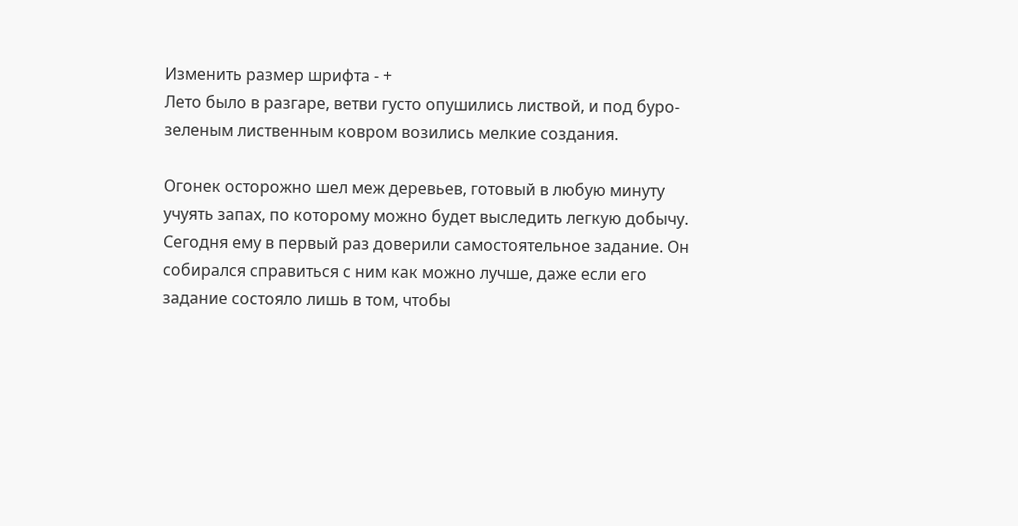Изменить размер шрифта - +
Лето было в разгаре, ветви густо опушились листвой, и под буро-зеленым лиственным ковром возились мелкие создания.

Огонек осторожно шел меж деревьев, готовый в любую минуту учуять запах, по которому можно будет выследить легкую добычу. Сегодня ему в первый раз доверили самостоятельное задание. Он собирался справиться с ним как можно лучше, даже если его задание состояло лишь в том, чтобы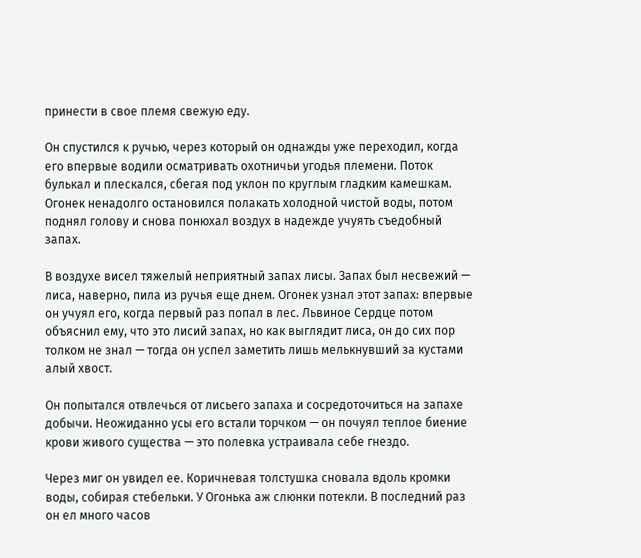принести в свое племя свежую еду.

Он спустился к ручью, через который он однажды уже переходил, когда его впервые водили осматривать охотничьи угодья племени. Поток булькал и плескался, сбегая под уклон по круглым гладким камешкам. Огонек ненадолго остановился полакать холодной чистой воды, потом поднял голову и снова понюхал воздух в надежде учуять съедобный запах.

В воздухе висел тяжелый неприятный запах лисы. Запах был несвежий — лиса, наверно, пила из ручья еще днем. Огонек узнал этот запах: впервые он учуял его, когда первый раз попал в лес. Львиное Сердце потом объяснил ему, что это лисий запах, но как выглядит лиса, он до сих пор толком не знал — тогда он успел заметить лишь мелькнувший за кустами алый хвост.

Он попытался отвлечься от лисьего запаха и сосредоточиться на запахе добычи. Неожиданно усы его встали торчком — он почуял теплое биение крови живого существа — это полевка устраивала себе гнездо.

Через миг он увидел ее. Коричневая толстушка сновала вдоль кромки воды, собирая стебельки. У Огонька аж слюнки потекли. В последний раз он ел много часов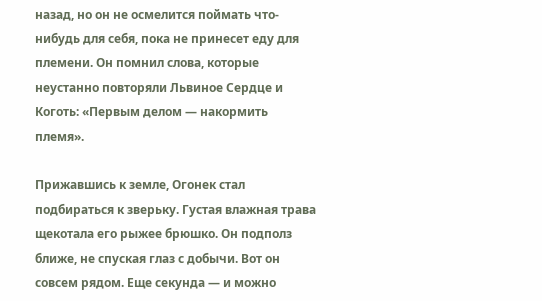назад, но он не осмелится поймать что-нибудь для себя, пока не принесет еду для племени. Он помнил слова, которые неустанно повторяли Львиное Сердце и Коготь: «Первым делом — накормить племя».

Прижавшись к земле, Огонек стал подбираться к зверьку. Густая влажная трава щекотала его рыжее брюшко. Он подполз ближе, не спуская глаз с добычи. Вот он совсем рядом. Еще секунда — и можно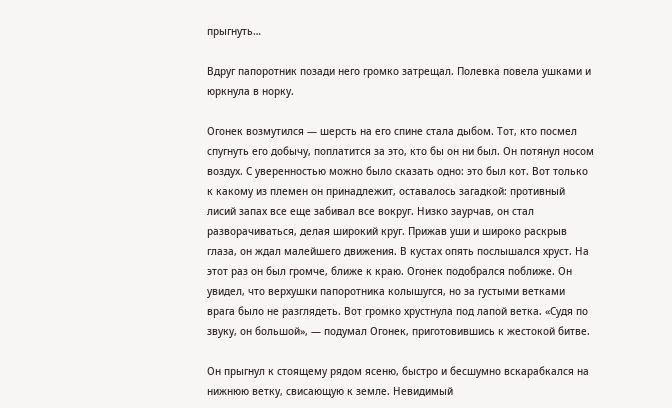прыгнуть…

Вдруг папоротник позади него громко затрещал. Полевка повела ушками и юркнула в норку.

Огонек возмутился — шерсть на его спине стала дыбом. Тот, кто посмел спугнуть его добычу, поплатится за это, кто бы он ни был. Он потянул носом воздух. С уверенностью можно было сказать одно: это был кот. Вот только к какому из племен он принадлежит, оставалось загадкой: противный лисий запах все еще забивал все вокруг. Низко заурчав, он стал разворачиваться, делая широкий круг. Прижав уши и широко раскрыв глаза, он ждал малейшего движения. В кустах опять послышался хруст. На этот раз он был громче, ближе к краю. Огонек подобрался поближе. Он увидел, что верхушки папоротника колышугся, но за густыми ветками врага было не разглядеть. Вот громко хрустнула под лапой ветка. «Судя по звуку, он большой», — подумал Огонек, приготовившись к жестокой битве.

Он прыгнул к стоящему рядом ясеню, быстро и бесшумно вскарабкался на нижнюю ветку, свисающую к земле. Невидимый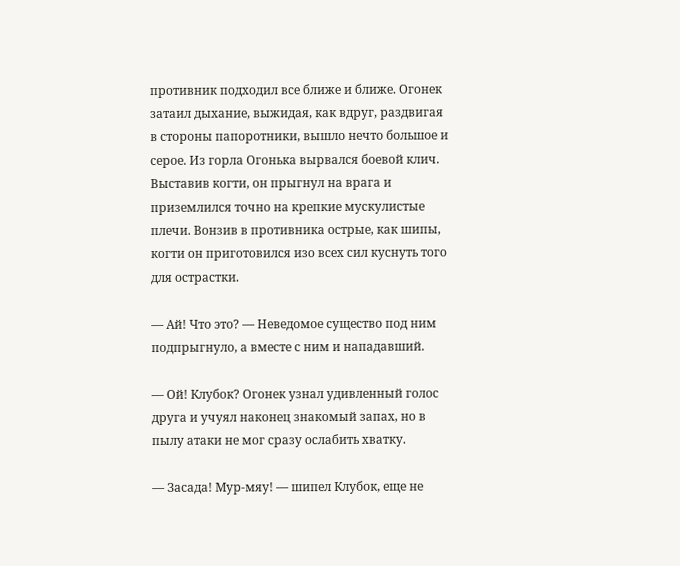противник подходил все ближе и ближе. Огонек затаил дыхание, выжидая, как вдруг, раздвигая в стороны папоротники, вышло нечто большое и серое. Из горла Огонька вырвался боевой клич. Выставив когти, он прыгнул на врага и приземлился точно на крепкие мускулистые плечи. Вонзив в противника острые, как шипы, когти он приготовился изо всех сил куснуть того для острастки.

— Ай! Что это? — Неведомое существо под ним подпрыгнуло, а вместе с ним и нападавший.

— Ой! Клубок? Огонек узнал удивленный голос друга и учуял наконец знакомый запах, но в пылу атаки не мог сразу ослабить хватку.

— Засада! Мур-мяу! — шипел Клубок, еще не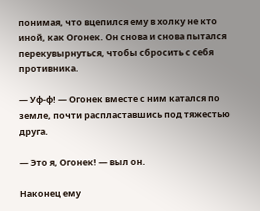понимая, что вцепился ему в холку не кто иной, как Огонек. Он снова и снова пытался перекувырнуться, чтобы сбросить с себя противника.

— Уф-ф! — Огонек вместе с ним катался по земле, почти распластавшись под тяжестью друга.

— Это я, Огонек! — выл он.

Наконец ему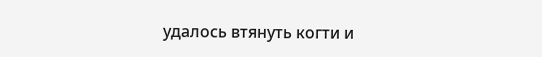удалось втянуть когти и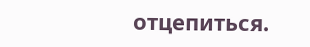отцепиться.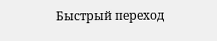Быстрый переход